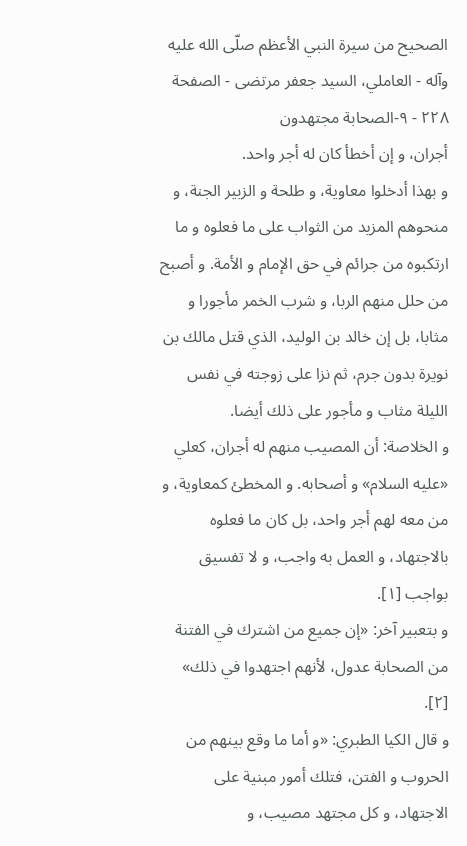الصحيح من سيرة النبي الأعظم صلّى الله عليه وآله - العاملي، السيد جعفر مرتضى - الصفحة ٢٢٨ - ٩-الصحابة مجتهدون
أجران، و إن أخطأ كان له أجر واحد.
و بهذا أدخلوا معاوية، و طلحة و الزبير الجنة، و منحوهم المزيد من الثواب على ما فعلوه و ما ارتكبوه من جرائم في حق الإمام و الأمة. و أصبح من حلل منهم الربا، و شرب الخمر مأجورا و مثابا، بل إن خالد بن الوليد، الذي قتل مالك بن نويرة بدون جرم، ثم نزا على زوجته في نفس الليلة مثاب و مأجور على ذلك أيضا.
و الخلاصة: أن المصيب منهم له أجران، كعلي «عليه السلام» و أصحابه. و المخطئ كمعاوية، و من معه لهم أجر واحد، بل كان ما فعلوه بالاجتهاد، و العمل به واجب، و لا تفسيق بواجب [١].
و بتعبير آخر: «إن جميع من اشترك في الفتنة من الصحابة عدول، لأنهم اجتهدوا في ذلك» [٢].
و قال الكيا الطبري: «و أما ما وقع بينهم من الحروب و الفتن، فتلك أمور مبنية على الاجتهاد، و كل مجتهد مصيب، و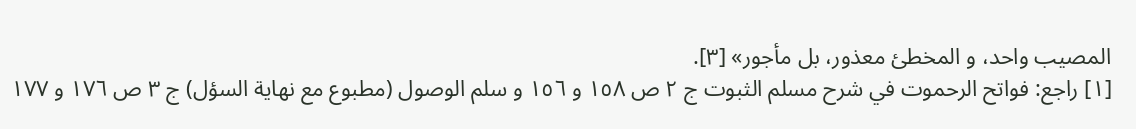المصيب واحد، و المخطئ معذور، بل مأجور» [٣].
[١] راجع: فواتح الرحموت في شرح مسلم الثبوت ج ٢ ص ١٥٨ و ١٥٦ و سلم الوصول (مطبوع مع نهاية السؤل) ج ٣ ص ١٧٦ و ١٧٧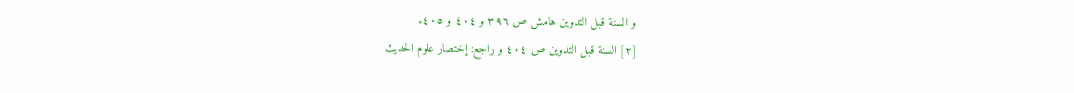و السنة قبل التدوين هامش ص ٣٩٦ و ٤٠٤ و ٤٠٥.
[٢] السنة قبل التدوين ص ٤٠٤ و راجع: إختصار علوم الحديث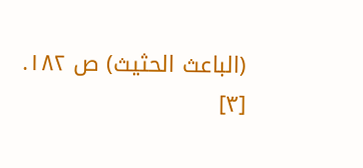(الباعث الحثيث) ص ١٨٢.
[٣]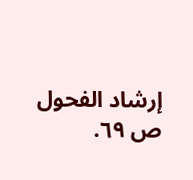إرشاد الفحول ص ٦٩.